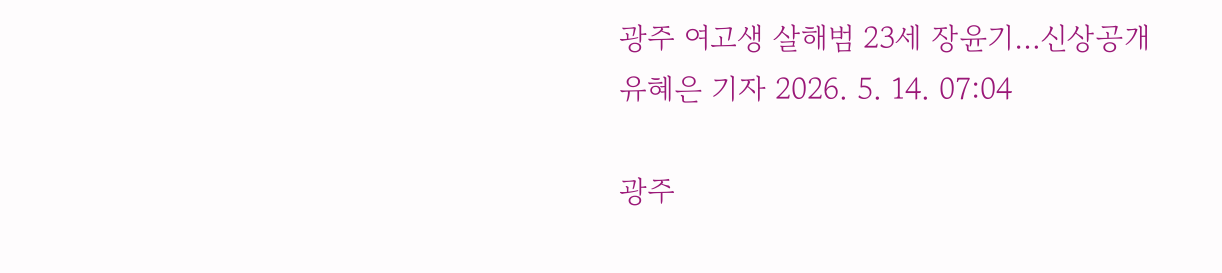광주 여고생 살해범 23세 장윤기…신상공개
유혜은 기자 2026. 5. 14. 07:04

광주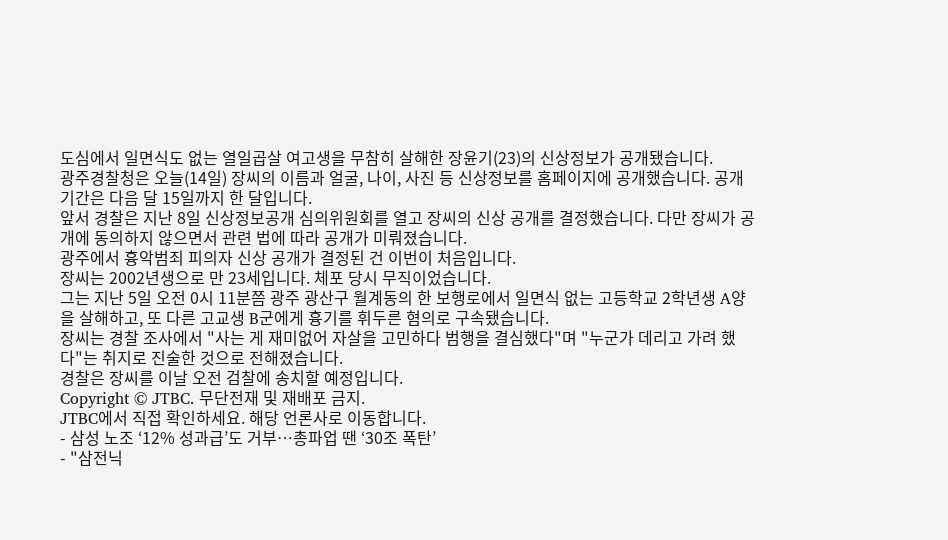도심에서 일면식도 없는 열일곱살 여고생을 무참히 살해한 장윤기(23)의 신상정보가 공개됐습니다.
광주경찰청은 오늘(14일) 장씨의 이름과 얼굴, 나이, 사진 등 신상정보를 홈페이지에 공개했습니다. 공개 기간은 다음 달 15일까지 한 달입니다.
앞서 경찰은 지난 8일 신상정보공개 심의위원회를 열고 장씨의 신상 공개를 결정했습니다. 다만 장씨가 공개에 동의하지 않으면서 관련 법에 따라 공개가 미뤄졌습니다.
광주에서 흉악범죄 피의자 신상 공개가 결정된 건 이번이 처음입니다.
장씨는 2002년생으로 만 23세입니다. 체포 당시 무직이었습니다.
그는 지난 5일 오전 0시 11분쯤 광주 광산구 월계동의 한 보행로에서 일면식 없는 고등학교 2학년생 A양을 살해하고, 또 다른 고교생 B군에게 흉기를 휘두른 혐의로 구속됐습니다.
장씨는 경찰 조사에서 "사는 게 재미없어 자살을 고민하다 범행을 결심했다"며 "누군가 데리고 가려 했다"는 취지로 진술한 것으로 전해졌습니다.
경찰은 장씨를 이날 오전 검찰에 송치할 예정입니다.
Copyright © JTBC. 무단전재 및 재배포 금지.
JTBC에서 직접 확인하세요. 해당 언론사로 이동합니다.
- 삼성 노조 ‘12% 성과급’도 거부…총파업 땐 ‘30조 폭탄’
- "삼전닉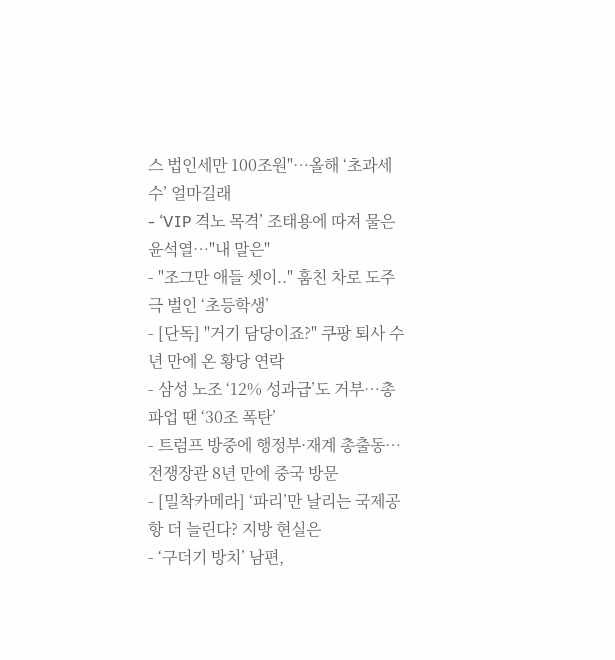스 법인세만 100조원"…올해 ‘초과세수’ 얼마길래
- ‘VIP 격노 목격’ 조태용에 따져 물은 윤석열…"내 말은"
- "조그만 애들 셋이.." 훔친 차로 도주극 벌인 ‘초등학생’
- [단독] "거기 담당이죠?" 쿠팡 퇴사 수년 만에 온 황당 연락
- 삼성 노조 ‘12% 성과급’도 거부…총파업 땐 ‘30조 폭탄’
- 트럼프 방중에 행정부·재계 총출동…전쟁장관 8년 만에 중국 방문
- [밀착카메라] ‘파리’만 날리는 국제공항 더 늘린다? 지방 현실은
- ‘구더기 방치’ 남편,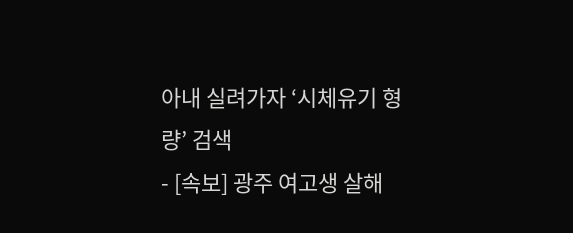아내 실려가자 ‘시체유기 형량’ 검색
- [속보] 광주 여고생 살해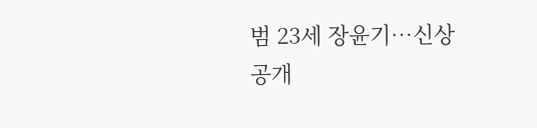범 23세 장윤기…신상공개